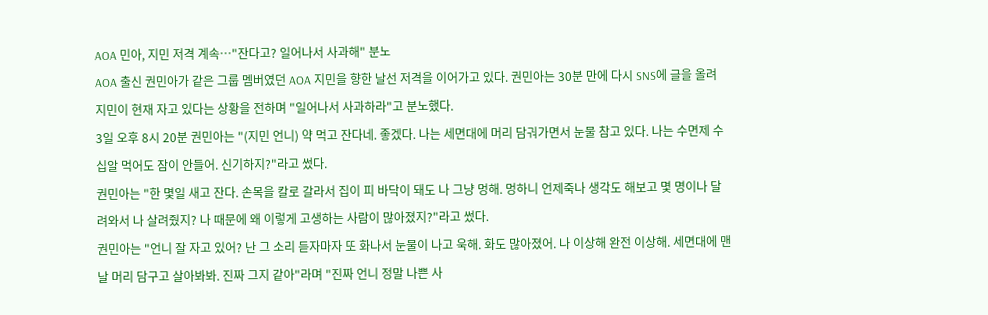AOA 민아, 지민 저격 계속…"잔다고? 일어나서 사과해" 분노
AOA 출신 권민아가 같은 그룹 멤버였던 AOA 지민을 향한 날선 저격을 이어가고 있다. 권민아는 30분 만에 다시 SNS에 글을 올려 지민이 현재 자고 있다는 상황을 전하며 "일어나서 사과하라"고 분노했다.
3일 오후 8시 20분 권민아는 "(지민 언니) 약 먹고 잔다네. 좋겠다. 나는 세면대에 머리 담궈가면서 눈물 참고 있다. 나는 수면제 수십알 먹어도 잠이 안들어. 신기하지?"라고 썼다.
권민아는 "한 몇일 새고 잔다. 손목을 칼로 갈라서 집이 피 바닥이 돼도 나 그냥 멍해. 멍하니 언제죽나 생각도 해보고 몇 명이나 달려와서 나 살려줬지? 나 때문에 왜 이렇게 고생하는 사람이 많아졌지?"라고 썼다.
권민아는 "언니 잘 자고 있어? 난 그 소리 듣자마자 또 화나서 눈물이 나고 욱해. 화도 많아졌어. 나 이상해 완전 이상해. 세면대에 맨날 머리 담구고 살아봐봐. 진짜 그지 같아"라며 "진짜 언니 정말 나쁜 사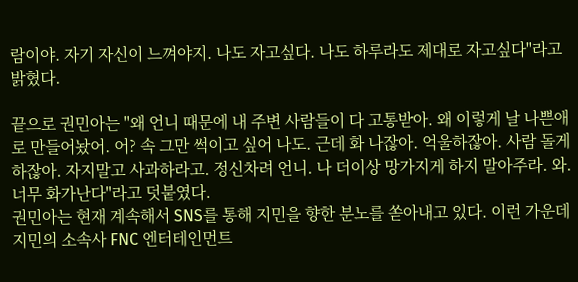람이야. 자기 자신이 느껴야지. 나도 자고싶다. 나도 하루라도 제대로 자고싶다"라고 밝혔다.

끝으로 권민아는 "왜 언니 때문에 내 주변 사람들이 다 고통받아. 왜 이렇게 날 나쁜애로 만들어놨어. 어? 속 그만 썩이고 싶어 나도. 근데 화 나잖아. 억울하잖아. 사람 돌게 하잖아. 자지말고 사과하라고. 정신차려 언니. 나 더이상 망가지게 하지 말아주라. 와. 너무 화가난다"라고 덧붙였다.
권민아는 현재 계속해서 SNS를 통해 지민을 향한 분노를 쏟아내고 있다. 이런 가운데 지민의 소속사 FNC 엔터테인먼트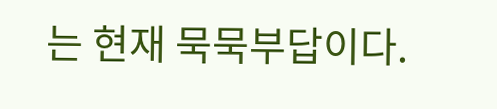는 현재 묵묵부답이다.